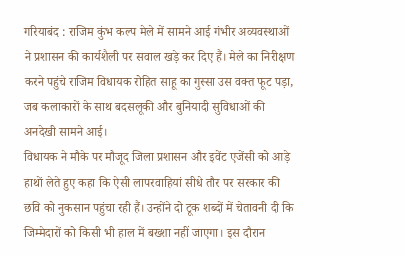गरियाबंद : राजिम कुंभ कल्प मेले में सामने आई गंभीर अव्यवस्थाओं ने प्रशासन की कार्यशैली पर सवाल खड़े कर दिए हैं। मेले का निरीक्षण करने पहुंचे राजिम विधायक रोहित साहू का गुस्सा उस वक्त फूट पड़ा, जब कलाकारों के साथ बदसलूकी और बुनियादी सुविधाओं की अनदेखी सामने आई।
विधायक ने मौके पर मौजूद जिला प्रशासन और इवेंट एजेंसी को आड़े हाथों लेते हुए कहा कि ऐसी लापरवाहियां सीधे तौर पर सरकार की छवि को नुकसान पहुंचा रही हैं। उन्होंने दो टूक शब्दों में चेतावनी दी कि जिम्मेदारों को किसी भी हाल में बख्शा नहीं जाएगा। इस दौरान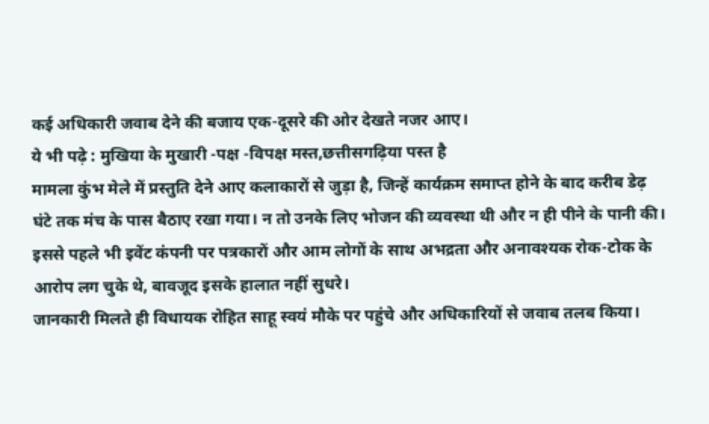कई अधिकारी जवाब देने की बजाय एक-दूसरे की ओर देखते नजर आए।
ये भी पढ़े : मुखिया के मुखारी -पक्ष -विपक्ष मस्त,छत्तीसगढ़िया पस्त है
मामला कुंभ मेले में प्रस्तुति देने आए कलाकारों से जुड़ा है, जिन्हें कार्यक्रम समाप्त होने के बाद करीब डेढ़ घंटे तक मंच के पास बैठाए रखा गया। न तो उनके लिए भोजन की व्यवस्था थी और न ही पीने के पानी की। इससे पहले भी इवेंट कंपनी पर पत्रकारों और आम लोगों के साथ अभद्रता और अनावश्यक रोक-टोक के आरोप लग चुके थे, बावजूद इसके हालात नहीं सुधरे।
जानकारी मिलते ही विधायक रोहित साहू स्वयं मौके पर पहुंचे और अधिकारियों से जवाब तलब किया।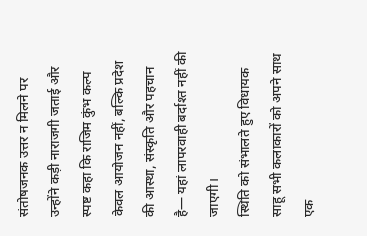संतोषजनक उत्तर न मिलने पर उन्होंने कड़ी नाराजगी जताई और स्पष्ट कहा कि राजिम कुंभ कल्प केवल आयोजन नहीं, बल्कि प्रदेश की आस्था, संस्कृति और पहचान है— यहां लापरवाही बर्दाश्त नहीं की जाएगी।
स्थिति को संभालते हुए विधायक साहू सभी कलाकारों को अपने साथ एक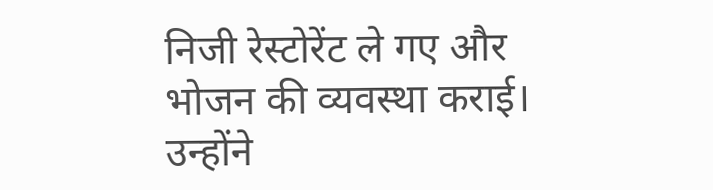निजी रेस्टोरेंट ले गए और भोजन की व्यवस्था कराई। उन्होंने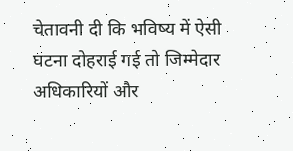चेतावनी दी कि भविष्य में ऐसी घटना दोहराई गई तो जिम्मेदार अधिकारियों और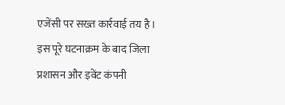एजेंसी पर सख्त कार्रवाई तय है।
इस पूरे घटनाक्रम के बाद जिला प्रशासन और इवेंट कंपनी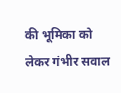की भूमिका को लेकर गंभीर सवाल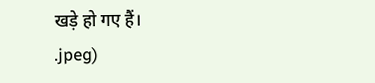खड़े हो गए हैं।
.jpeg)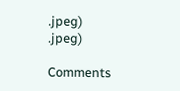.jpeg)
.jpeg)

Comments